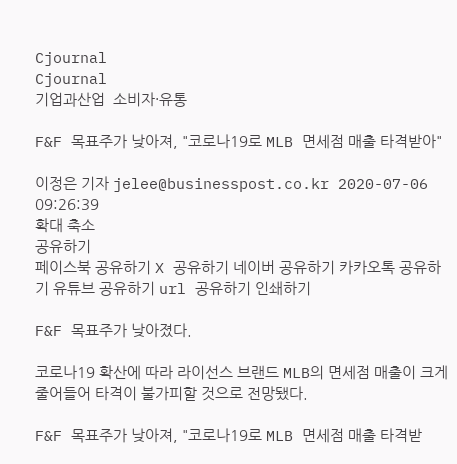Cjournal
Cjournal
기업과산업  소비자·유통

F&F 목표주가 낮아져, "코로나19로 MLB 면세점 매출 타격받아"

이정은 기자 jelee@businesspost.co.kr 2020-07-06 09:26:39
확대 축소
공유하기
페이스북 공유하기 X 공유하기 네이버 공유하기 카카오톡 공유하기 유튜브 공유하기 url 공유하기 인쇄하기

F&F 목표주가 낮아졌다.

코로나19 확산에 따라 라이선스 브랜드 MLB의 면세점 매출이 크게 줄어들어 타격이 불가피할 것으로 전망됐다.

F&F 목표주가 낮아져, "코로나19로 MLB 면세점 매출 타격받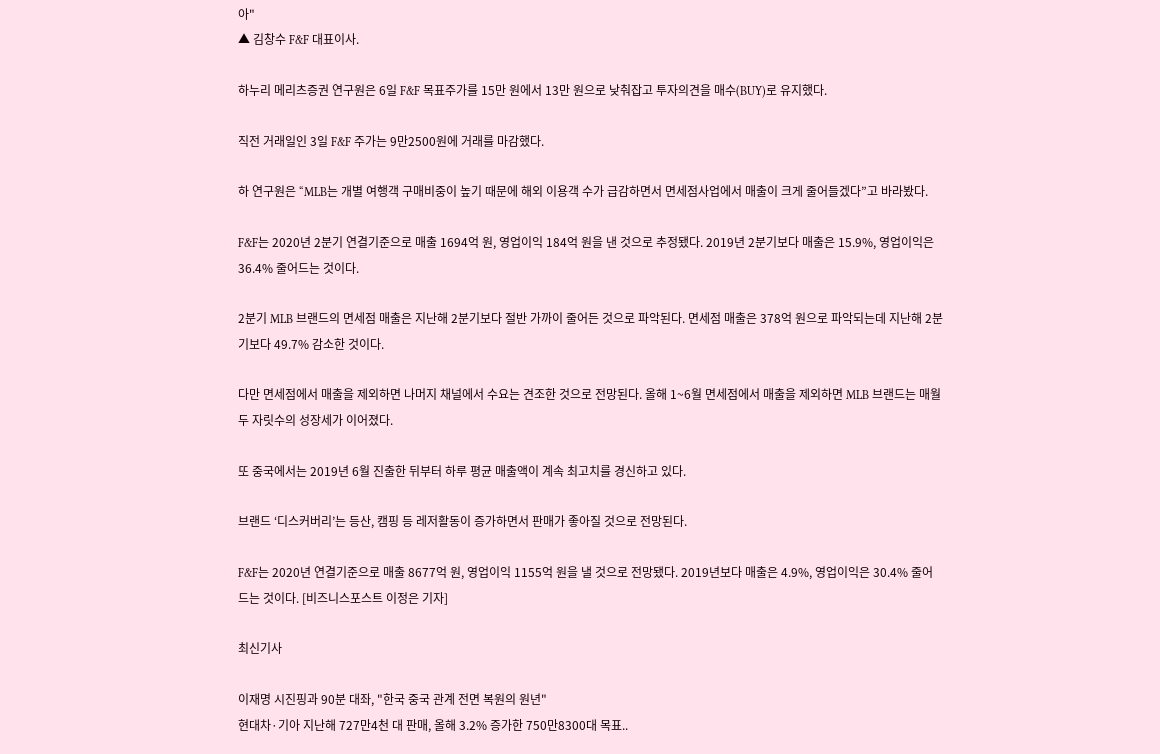아"
▲ 김창수 F&F 대표이사.

하누리 메리츠증권 연구원은 6일 F&F 목표주가를 15만 원에서 13만 원으로 낮춰잡고 투자의견을 매수(BUY)로 유지했다.

직전 거래일인 3일 F&F 주가는 9만2500원에 거래를 마감했다.

하 연구원은 “MLB는 개별 여행객 구매비중이 높기 때문에 해외 이용객 수가 급감하면서 면세점사업에서 매출이 크게 줄어들겠다”고 바라봤다.

F&F는 2020년 2분기 연결기준으로 매출 1694억 원, 영업이익 184억 원을 낸 것으로 추정됐다. 2019년 2분기보다 매출은 15.9%, 영업이익은 36.4% 줄어드는 것이다.

2분기 MLB 브랜드의 면세점 매출은 지난해 2분기보다 절반 가까이 줄어든 것으로 파악된다. 면세점 매출은 378억 원으로 파악되는데 지난해 2분기보다 49.7% 감소한 것이다.

다만 면세점에서 매출을 제외하면 나머지 채널에서 수요는 견조한 것으로 전망된다. 올해 1~6월 면세점에서 매출을 제외하면 MLB 브랜드는 매월 두 자릿수의 성장세가 이어졌다.

또 중국에서는 2019년 6월 진출한 뒤부터 하루 평균 매출액이 계속 최고치를 경신하고 있다.

브랜드 ‘디스커버리’는 등산, 캠핑 등 레저활동이 증가하면서 판매가 좋아질 것으로 전망된다.

F&F는 2020년 연결기준으로 매출 8677억 원, 영업이익 1155억 원을 낼 것으로 전망됐다. 2019년보다 매출은 4.9%, 영업이익은 30.4% 줄어드는 것이다. [비즈니스포스트 이정은 기자]

최신기사

이재명 시진핑과 90분 대좌, "한국 중국 관계 전면 복원의 원년"
현대차·기아 지난해 727만4천 대 판매, 올해 3.2% 증가한 750만8300대 목표..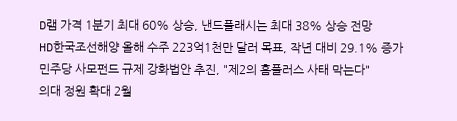D램 가격 1분기 최대 60% 상승, 낸드플래시는 최대 38% 상승 전망
HD한국조선해양 올해 수주 223억1천만 달러 목표, 작년 대비 29.1% 증가
민주당 사모펀드 규제 강화법안 추진, "제2의 홈플러스 사태 막는다"
의대 정원 확대 2월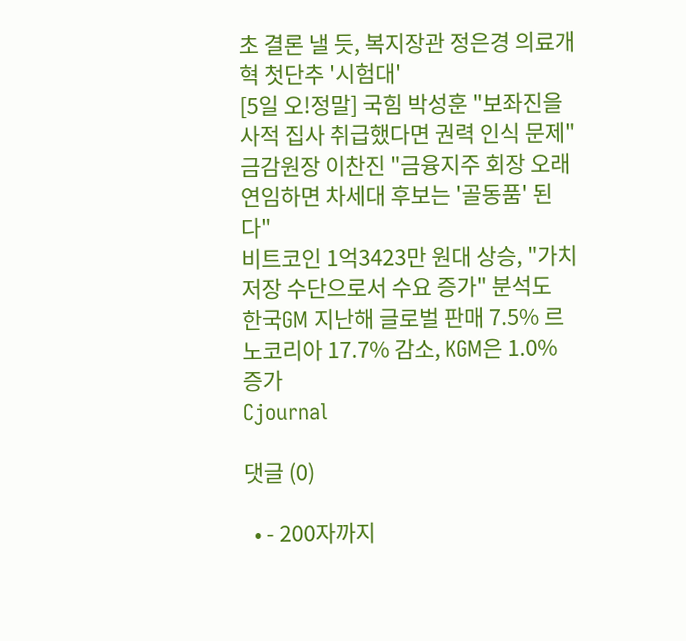초 결론 낼 듯, 복지장관 정은경 의료개혁 첫단추 '시험대'
[5일 오!정말] 국힘 박성훈 "보좌진을 사적 집사 취급했다면 권력 인식 문제"
금감원장 이찬진 "금융지주 회장 오래 연임하면 차세대 후보는 '골동품' 된다"
비트코인 1억3423만 원대 상승, "가치저장 수단으로서 수요 증가" 분석도
한국GM 지난해 글로벌 판매 7.5% 르노코리아 17.7% 감소, KGM은 1.0% 증가
Cjournal

댓글 (0)

  • - 200자까지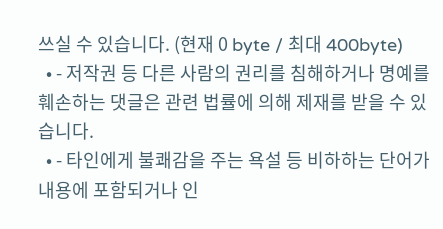쓰실 수 있습니다. (현재 0 byte / 최대 400byte)
  • - 저작권 등 다른 사람의 권리를 침해하거나 명예를 훼손하는 댓글은 관련 법률에 의해 제재를 받을 수 있습니다.
  • - 타인에게 불쾌감을 주는 욕설 등 비하하는 단어가 내용에 포함되거나 인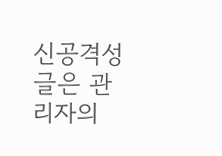신공격성 글은 관리자의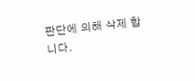판단에 의해 삭제 합니다.